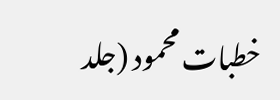خطبات محمود (جلد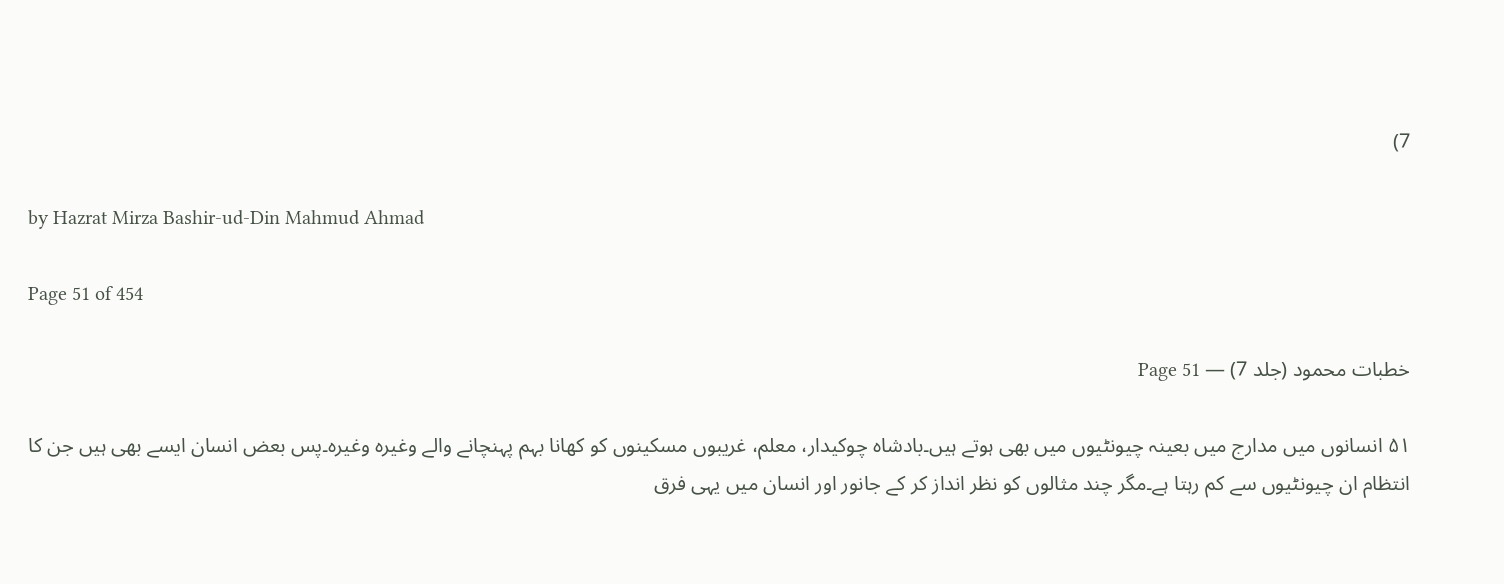7)

by Hazrat Mirza Bashir-ud-Din Mahmud Ahmad

Page 51 of 454

خطبات محمود (جلد 7) — Page 51

۵۱ انسانوں میں مدارج میں بعینہ چیونٹیوں میں بھی ہوتے ہیں۔بادشاہ چوکیدار، معلم، غریبوں مسکینوں کو کھانا بہم پہنچانے والے وغیرہ وغیرہ۔پس بعض انسان ایسے بھی ہیں جن کا انتظام ان چیونٹیوں سے کم رہتا ہے۔مگر چند مثالوں کو نظر انداز کر کے جانور اور انسان میں یہی فرق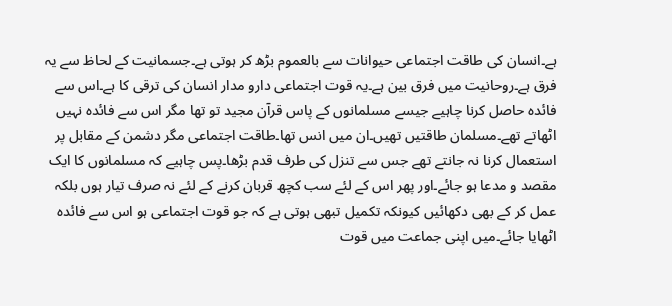ہے۔انسان کی طاقت اجتماعی حیوانات سے بالعموم بڑھ کر ہوتی ہے۔جسمانیت کے لحاظ سے یہ فرق ہے۔روحانیت میں فرق بین ہے۔یہ قوت اجتماعی دارو مدار انسان کی ترقی کا ہے۔اس سے فائدہ حاصل کرنا چاہیے جیسے مسلمانوں کے پاس قرآن مجید تو تھا مگر اس سے فائدہ نہیں اٹھاتے تھے۔مسلمان طاقتیں تھیں۔ان میں انس تھا۔طاقت اجتماعی مگر دشمن کے مقابل پر استعمال کرنا نہ جانتے تھے جس سے تنزل کی طرف قدم بڑھا۔پس چاہیے کہ مسلمانوں کا ایک مقصد و مدعا ہو جائے۔اور پھر اس کے لئے سب کچھ قربان کرنے کے لئے نہ صرف تیار ہوں بلکہ عمل کر کے بھی دکھائیں کیونکہ تکمیل تبھی ہوتی ہے کہ جو قوت اجتماعی ہو اس سے فائدہ اٹھایا جائے۔میں اپنی جماعت میں قوت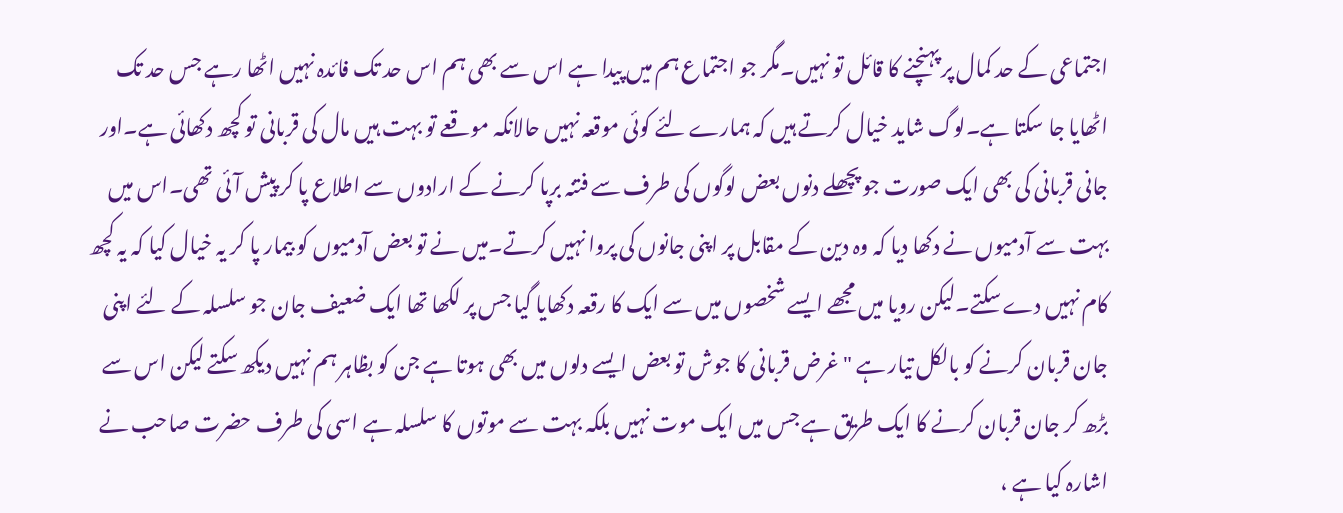اجتماعی کے حد کمال پر پہنچنے کا قائل تو نہیں۔مگر جو اجتماع ہم میں پیدا ہے اس سے بھی ہم اس حد تک فائدہ نہیں اٹھا رہے جس حد تک اٹھایا جا سکتا ہے۔لوگ شاید خیال کرتے ہیں کہ ہمارے لئے کوئی موقعہ نہیں حالانکہ موقعے تو بہت ہیں مال کی قربانی تو کچھ دکھائی ہے۔اور جانی قربانی کی بھی ایک صورت جو پچھلے دنوں بعض لوگوں کی طرف سے فتنہ برپا کرنے کے ارادوں سے اطلاع پا کر پیش آئی تھی۔اس میں بہت سے آدمیوں نے دکھا دیا کہ وہ دین کے مقابل پر اپنی جانوں کی پروا نہیں کرتے۔میں نے تو بعض آدمیوں کو بیمار پا کر یہ خیال کیا کہ یہ کچھ کام نہیں دے سکتے۔لیکن رویا میں مجھے ایسے شخصوں میں سے ایک کا رقعہ دکھایا گیا جس پر لکھا تھا ایک ضعیف جان جو سلسلہ کے لئے اپنی جان قربان کرنے کو بالکل تیار ہے " غرض قربانی کا جوش تو بعض ایسے دلوں میں بھی ہوتا ہے جن کو بظاہر ہم نہیں دیکھ سکتے لیکن اس سے بڑھ کر جان قربان کرنے کا ایک طریق ہے جس میں ایک موت نہیں بلکہ بہت سے موتوں کا سلسلہ ہے اسی کی طرف حضرت صاحب نے اشارہ کیا ہے ،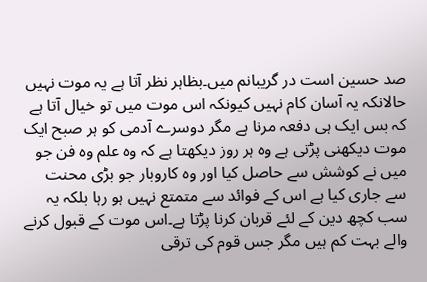صد حسین است در گریبانم میں۔بظاہر نظر آتا ہے یہ موت نہیں حالانکہ یہ آسان کام نہیں کیونکہ اس موت میں تو خیال آتا ہے کہ بس ایک ہی دفعہ مرنا ہے مگر دوسرے آدمی کو ہر صبح ایک موت دیکھنی پڑتی ہے وہ ہر روز دیکھتا ہے کہ وہ علم وہ فن جو میں نے کوشش سے حاصل کیا اور وہ کاروبار جو بڑی محنت سے جاری کیا ہے اس کے فوائد سے متمتع نہیں ہو رہا بلکہ یہ سب کچھ دین کے لئے قربان کرنا پڑتا ہے۔اس موت کے قبول کرنے والے بہت کم ہیں مگر جس قوم کی ترقی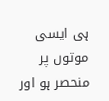ہی ایسی موتوں پر منحصر ہو اور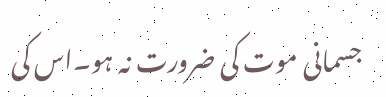جسمانی موت کی ضرورت نہ ہو۔اس کی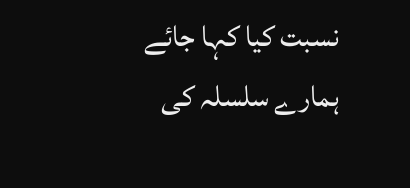نسبت کیا کہا جائے ہمارے سلسلہ کی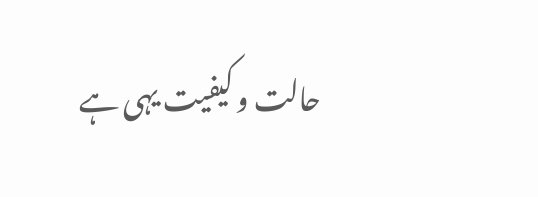حالت و کیفیت یہی ہے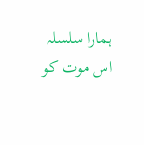ہمارا سلسلہ اس موت کو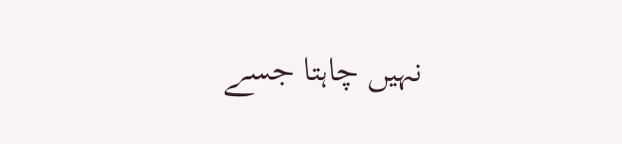نہیں چاہتا جسے